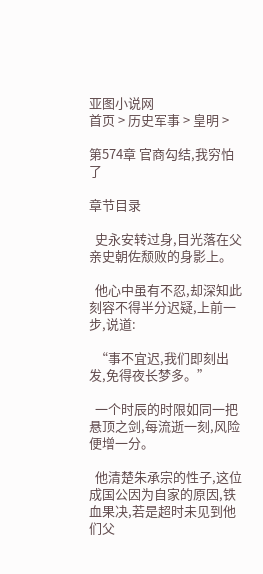亚图小说网
首页 > 历史军事 > 皇明 >

第574章 官商勾结,我穷怕了

章节目录

  史永安转过身,目光落在父亲史朝佐颓败的身影上。

  他心中虽有不忍,却深知此刻容不得半分迟疑,上前一步,说道:

  “事不宜迟,我们即刻出发,免得夜长梦多。”

  一个时辰的时限如同一把悬顶之剑,每流逝一刻,风险便增一分。

  他清楚朱承宗的性子,这位成国公因为自家的原因,铁血果决,若是超时未见到他们父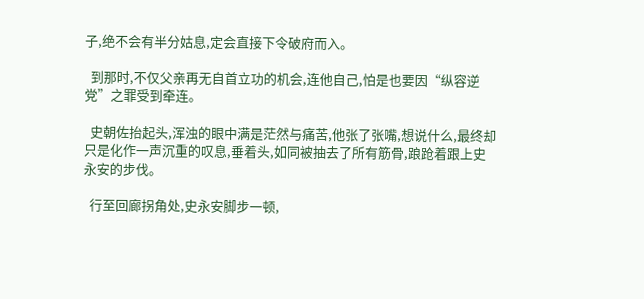子,绝不会有半分姑息,定会直接下令破府而入。

  到那时,不仅父亲再无自首立功的机会,连他自己,怕是也要因“纵容逆党”之罪受到牵连。

  史朝佐抬起头,浑浊的眼中满是茫然与痛苦,他张了张嘴,想说什么,最终却只是化作一声沉重的叹息,垂着头,如同被抽去了所有筋骨,踉跄着跟上史永安的步伐。

  行至回廊拐角处,史永安脚步一顿,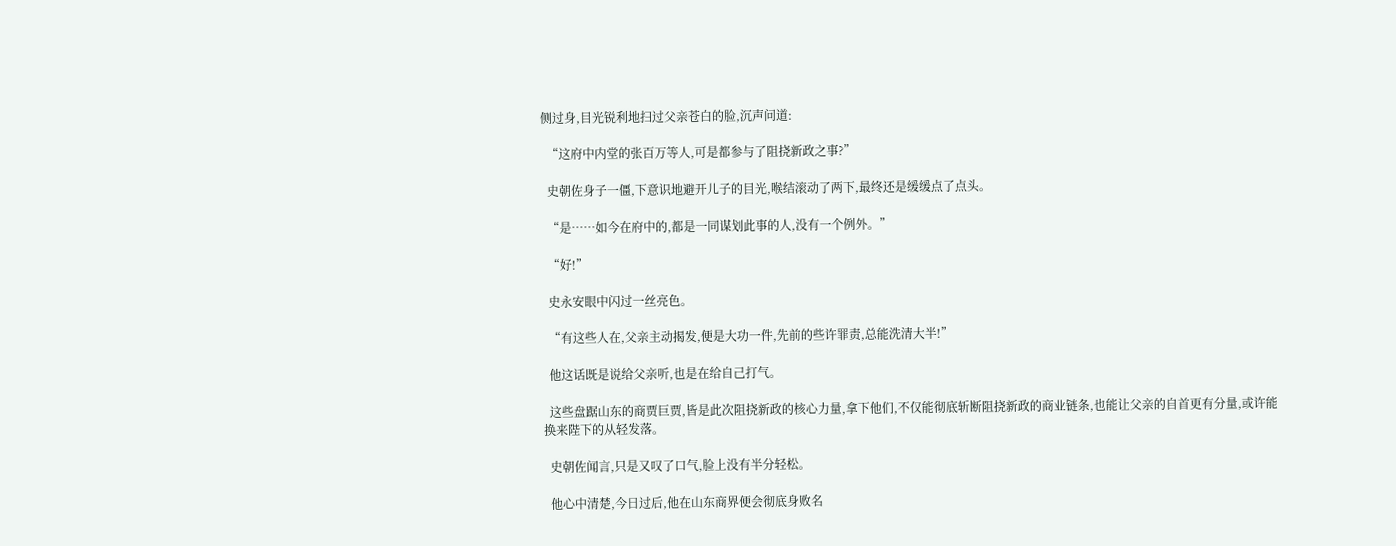侧过身,目光锐利地扫过父亲苍白的脸,沉声问道:

  “这府中内堂的张百万等人,可是都参与了阻挠新政之事?”

  史朝佐身子一僵,下意识地避开儿子的目光,喉结滚动了两下,最终还是缓缓点了点头。

  “是……如今在府中的,都是一同谋划此事的人,没有一个例外。”

  “好!”

  史永安眼中闪过一丝亮色。

  “有这些人在,父亲主动揭发,便是大功一件,先前的些许罪责,总能洗清大半!”

  他这话既是说给父亲听,也是在给自己打气。

  这些盘踞山东的商贾巨贾,皆是此次阻挠新政的核心力量,拿下他们,不仅能彻底斩断阻挠新政的商业链条,也能让父亲的自首更有分量,或许能换来陛下的从轻发落。

  史朝佐闻言,只是又叹了口气,脸上没有半分轻松。

  他心中清楚,今日过后,他在山东商界便会彻底身败名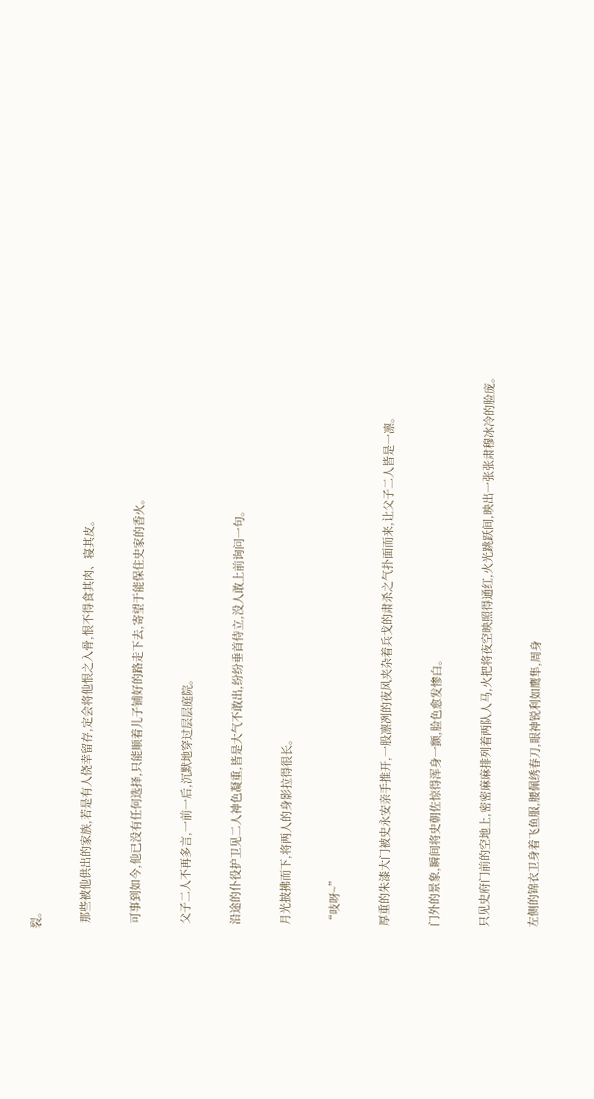裂。

  那些被他供出的家族,若是有人侥幸留存,定会将他恨之入骨,恨不得食其肉、寝其皮。

  可事到如今,他已没有任何选择,只能顺着儿子铺好的路走下去,寄望于能保住史家的香火。

  父子二人不再多言,一前一后,沉默地穿过层层庭院。

  沿途的仆役护卫见二人神色凝重,皆是大气不敢出,纷纷垂首侍立,没人敢上前询问一句。

  月光披拂而下,将两人的身影拉得很长。

  “吱呀~”

  厚重的朱漆大门被史永安亲手推开,一股凛冽的夜风夹杂着兵戈的肃杀之气扑面而来,让父子二人皆是一凛。

  门外的景象,瞬间将史朝佐惊得浑身一颤,脸色愈发惨白。

  只见史府门前的空地上,密密麻麻排列着两队人马,火把将夜空映照得通红,火光跳跃间,映出一张张肃穆冰冷的脸庞。

  左侧的锦衣卫身着飞鱼服,腰佩绣春刀,眼神锐利如鹰隼,周身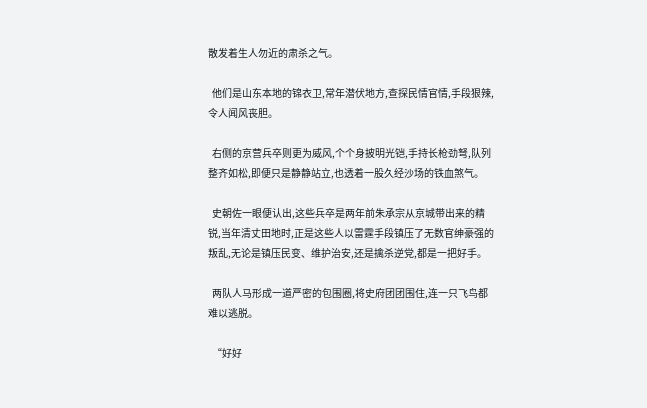散发着生人勿近的肃杀之气。

  他们是山东本地的锦衣卫,常年潜伏地方,查探民情官情,手段狠辣,令人闻风丧胆。

  右侧的京营兵卒则更为威风,个个身披明光铠,手持长枪劲弩,队列整齐如松,即便只是静静站立,也透着一股久经沙场的铁血煞气。

  史朝佐一眼便认出,这些兵卒是两年前朱承宗从京城带出来的精锐,当年清丈田地时,正是这些人以雷霆手段镇压了无数官绅豪强的叛乱,无论是镇压民变、维护治安,还是擒杀逆党,都是一把好手。

  两队人马形成一道严密的包围圈,将史府团团围住,连一只飞鸟都难以逃脱。

  “好好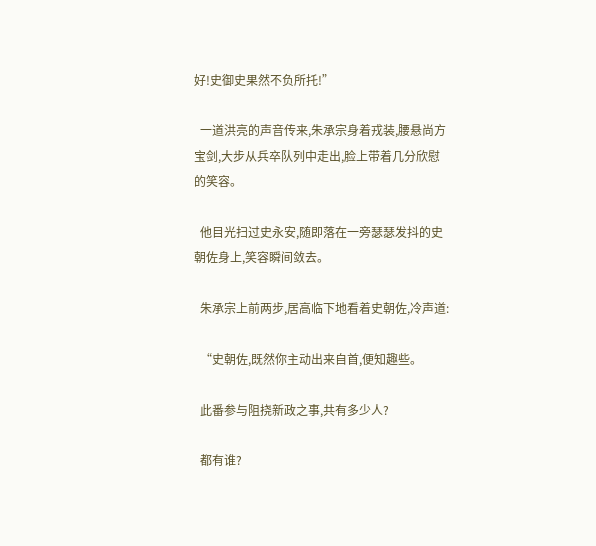好!史御史果然不负所托!”

  一道洪亮的声音传来,朱承宗身着戎装,腰悬尚方宝剑,大步从兵卒队列中走出,脸上带着几分欣慰的笑容。

  他目光扫过史永安,随即落在一旁瑟瑟发抖的史朝佐身上,笑容瞬间敛去。

  朱承宗上前两步,居高临下地看着史朝佐,冷声道:

  “史朝佐,既然你主动出来自首,便知趣些。

  此番参与阻挠新政之事,共有多少人?

  都有谁?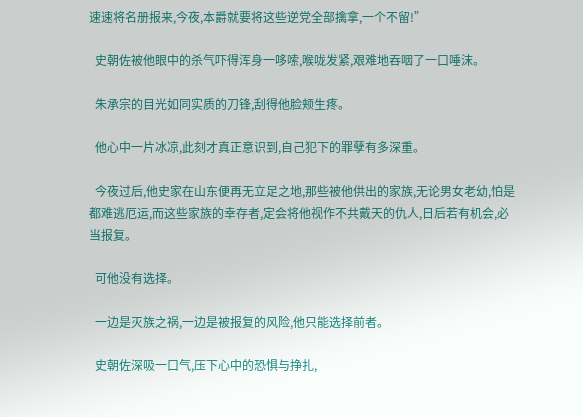速速将名册报来,今夜,本爵就要将这些逆党全部擒拿,一个不留!”

  史朝佐被他眼中的杀气吓得浑身一哆嗦,喉咙发紧,艰难地吞咽了一口唾沫。

  朱承宗的目光如同实质的刀锋,刮得他脸颊生疼。

  他心中一片冰凉,此刻才真正意识到,自己犯下的罪孽有多深重。

  今夜过后,他史家在山东便再无立足之地,那些被他供出的家族,无论男女老幼,怕是都难逃厄运,而这些家族的幸存者,定会将他视作不共戴天的仇人,日后若有机会,必当报复。

  可他没有选择。

  一边是灭族之祸,一边是被报复的风险,他只能选择前者。

  史朝佐深吸一口气,压下心中的恐惧与挣扎,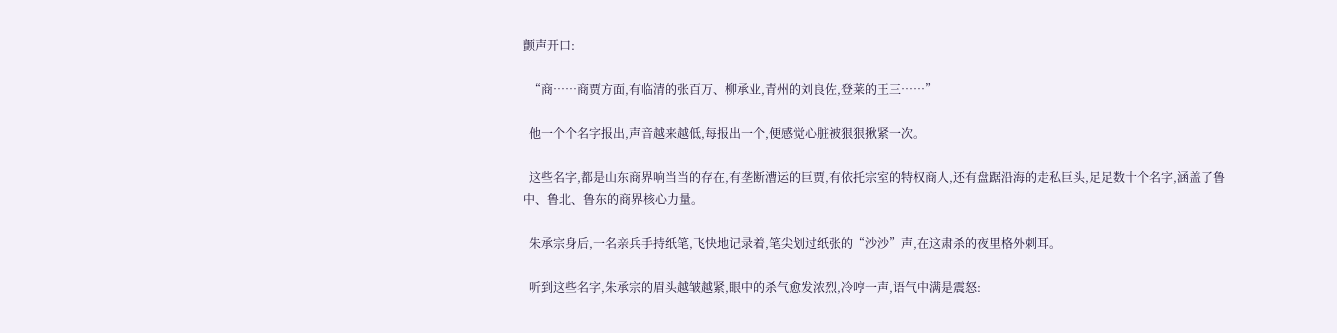颤声开口:

  “商……商贾方面,有临清的张百万、柳承业,青州的刘良佐,登莱的王三……”

  他一个个名字报出,声音越来越低,每报出一个,便感觉心脏被狠狠揪紧一次。

  这些名字,都是山东商界响当当的存在,有垄断漕运的巨贾,有依托宗室的特权商人,还有盘踞沿海的走私巨头,足足数十个名字,涵盖了鲁中、鲁北、鲁东的商界核心力量。

  朱承宗身后,一名亲兵手持纸笔,飞快地记录着,笔尖划过纸张的“沙沙”声,在这肃杀的夜里格外刺耳。

  听到这些名字,朱承宗的眉头越皱越紧,眼中的杀气愈发浓烈,冷哼一声,语气中满是震怒: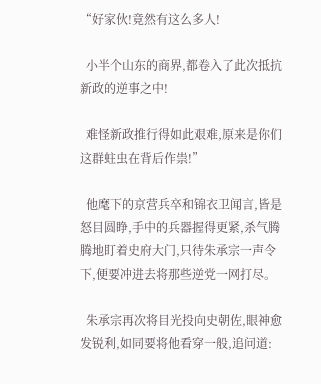“好家伙!竟然有这么多人!

  小半个山东的商界,都卷入了此次抵抗新政的逆事之中!

  难怪新政推行得如此艰难,原来是你们这群蛀虫在背后作祟!”

  他麾下的京营兵卒和锦衣卫闻言,皆是怒目圆睁,手中的兵器握得更紧,杀气腾腾地盯着史府大门,只待朱承宗一声令下,便要冲进去将那些逆党一网打尽。

  朱承宗再次将目光投向史朝佐,眼神愈发锐利,如同要将他看穿一般,追问道: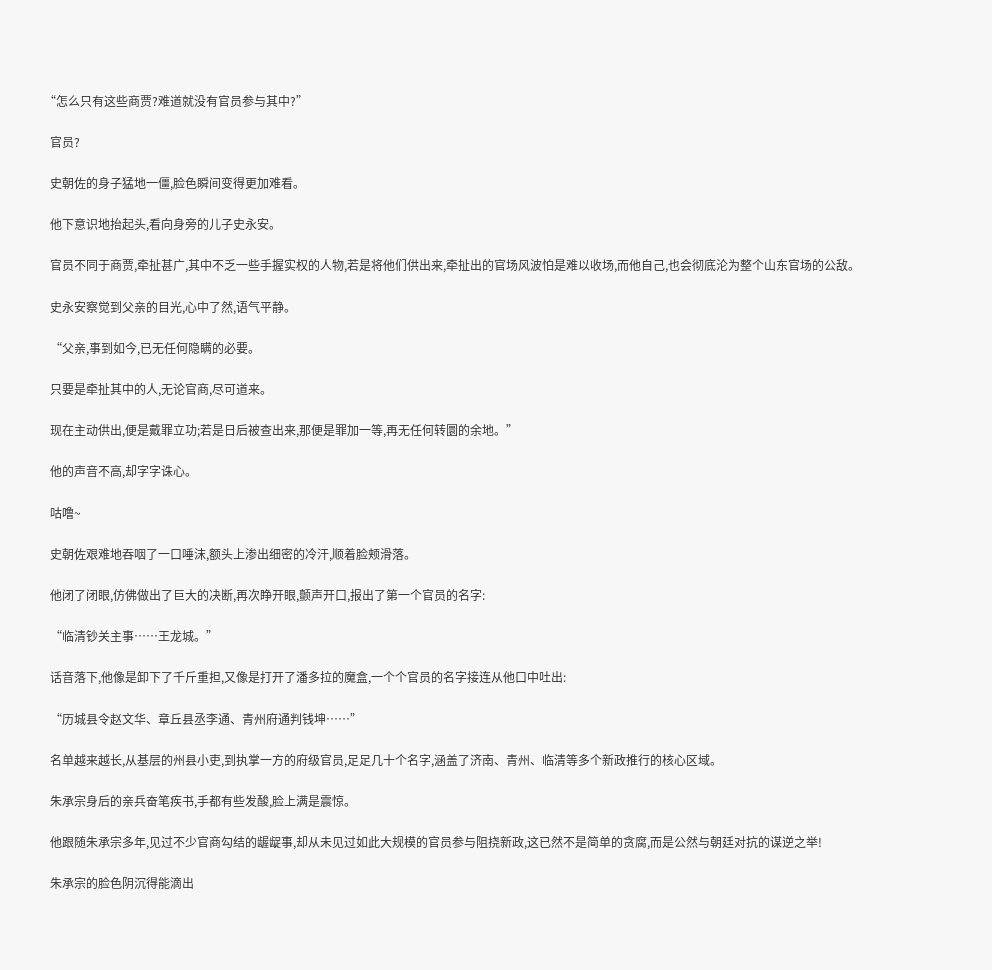“怎么只有这些商贾?难道就没有官员参与其中?”

  官员?

  史朝佐的身子猛地一僵,脸色瞬间变得更加难看。

  他下意识地抬起头,看向身旁的儿子史永安。

  官员不同于商贾,牵扯甚广,其中不乏一些手握实权的人物,若是将他们供出来,牵扯出的官场风波怕是难以收场,而他自己,也会彻底沦为整个山东官场的公敌。

  史永安察觉到父亲的目光,心中了然,语气平静。

  “父亲,事到如今,已无任何隐瞒的必要。

  只要是牵扯其中的人,无论官商,尽可道来。

  现在主动供出,便是戴罪立功;若是日后被查出来,那便是罪加一等,再无任何转圜的余地。”

  他的声音不高,却字字诛心。

  咕噜~

  史朝佐艰难地吞咽了一口唾沫,额头上渗出细密的冷汗,顺着脸颊滑落。

  他闭了闭眼,仿佛做出了巨大的决断,再次睁开眼,颤声开口,报出了第一个官员的名字:

  “临清钞关主事……王龙城。”

  话音落下,他像是卸下了千斤重担,又像是打开了潘多拉的魔盒,一个个官员的名字接连从他口中吐出:

  “历城县令赵文华、章丘县丞李通、青州府通判钱坤……”

  名单越来越长,从基层的州县小吏,到执掌一方的府级官员,足足几十个名字,涵盖了济南、青州、临清等多个新政推行的核心区域。

  朱承宗身后的亲兵奋笔疾书,手都有些发酸,脸上满是震惊。

  他跟随朱承宗多年,见过不少官商勾结的龌龊事,却从未见过如此大规模的官员参与阻挠新政,这已然不是简单的贪腐,而是公然与朝廷对抗的谋逆之举!

  朱承宗的脸色阴沉得能滴出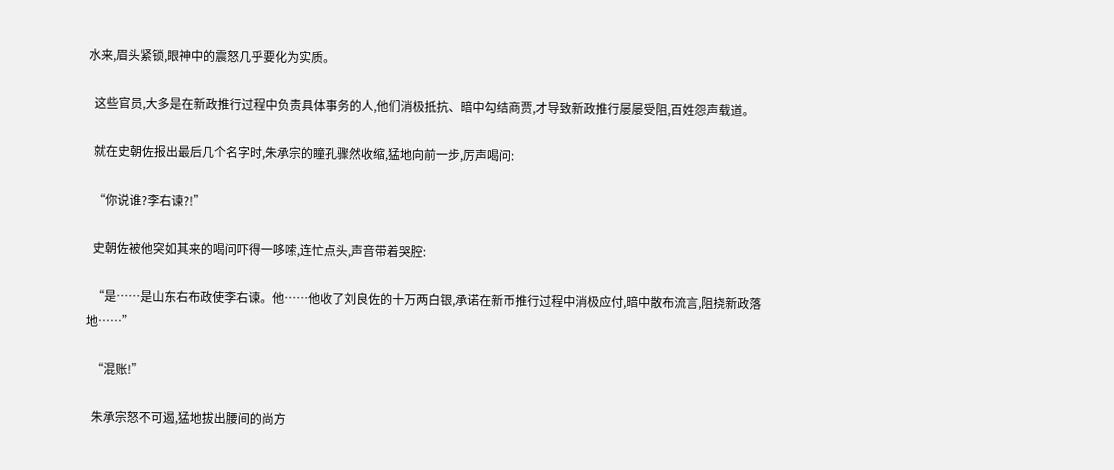水来,眉头紧锁,眼神中的震怒几乎要化为实质。

  这些官员,大多是在新政推行过程中负责具体事务的人,他们消极抵抗、暗中勾结商贾,才导致新政推行屡屡受阻,百姓怨声载道。

  就在史朝佐报出最后几个名字时,朱承宗的瞳孔骤然收缩,猛地向前一步,厉声喝问:

  “你说谁?李右谏?!”

  史朝佐被他突如其来的喝问吓得一哆嗦,连忙点头,声音带着哭腔:

  “是……是山东右布政使李右谏。他……他收了刘良佐的十万两白银,承诺在新币推行过程中消极应付,暗中散布流言,阻挠新政落地……”

  “混账!”

  朱承宗怒不可遏,猛地拔出腰间的尚方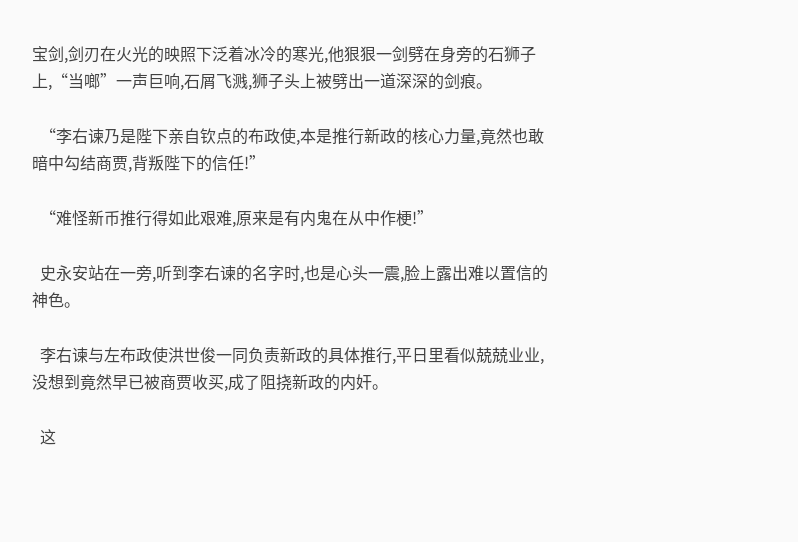宝剑,剑刃在火光的映照下泛着冰冷的寒光,他狠狠一剑劈在身旁的石狮子上,“当啷”一声巨响,石屑飞溅,狮子头上被劈出一道深深的剑痕。

  “李右谏乃是陛下亲自钦点的布政使,本是推行新政的核心力量,竟然也敢暗中勾结商贾,背叛陛下的信任!”

  “难怪新币推行得如此艰难,原来是有内鬼在从中作梗!”

  史永安站在一旁,听到李右谏的名字时,也是心头一震,脸上露出难以置信的神色。

  李右谏与左布政使洪世俊一同负责新政的具体推行,平日里看似兢兢业业,没想到竟然早已被商贾收买,成了阻挠新政的内奸。

  这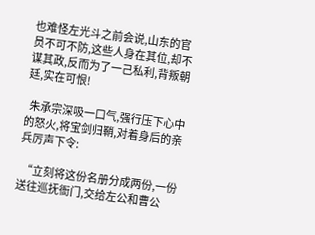也难怪左光斗之前会说,山东的官员不可不防,这些人身在其位,却不谋其政,反而为了一己私利,背叛朝廷,实在可恨!

  朱承宗深吸一口气,强行压下心中的怒火,将宝剑归鞘,对着身后的亲兵厉声下令:

  “立刻将这份名册分成两份,一份送往巡抚衙门,交给左公和曹公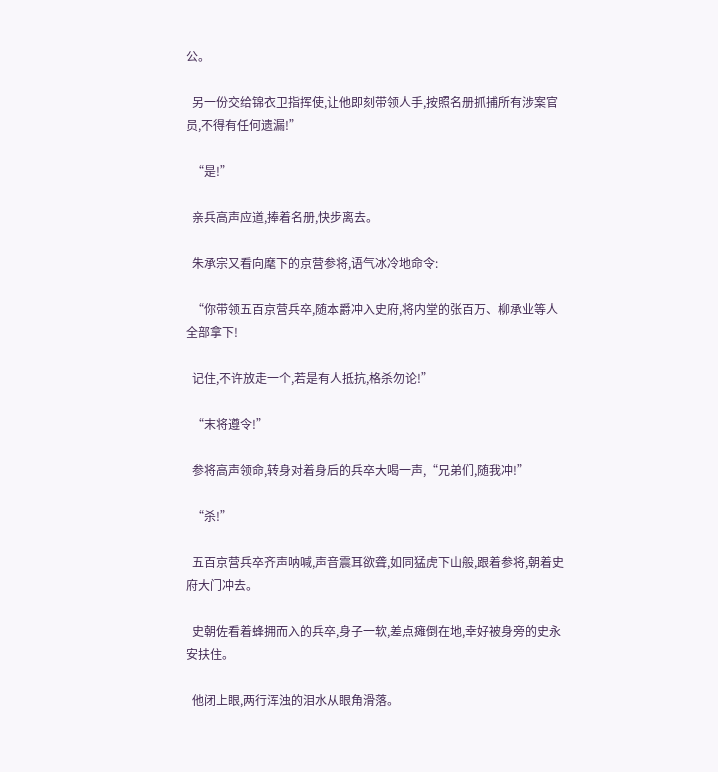公。

  另一份交给锦衣卫指挥使,让他即刻带领人手,按照名册抓捕所有涉案官员,不得有任何遗漏!”

  “是!”

  亲兵高声应道,捧着名册,快步离去。

  朱承宗又看向麾下的京营参将,语气冰冷地命令:

  “你带领五百京营兵卒,随本爵冲入史府,将内堂的张百万、柳承业等人全部拿下!

  记住,不许放走一个,若是有人抵抗,格杀勿论!”

  “末将遵令!”

  参将高声领命,转身对着身后的兵卒大喝一声,“兄弟们,随我冲!”

  “杀!”

  五百京营兵卒齐声呐喊,声音震耳欲聋,如同猛虎下山般,跟着参将,朝着史府大门冲去。

  史朝佐看着蜂拥而入的兵卒,身子一软,差点瘫倒在地,幸好被身旁的史永安扶住。

  他闭上眼,两行浑浊的泪水从眼角滑落。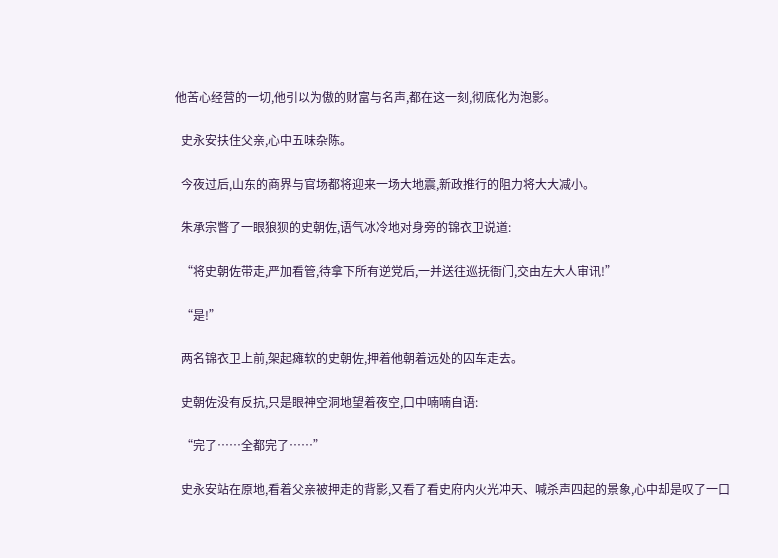他苦心经营的一切,他引以为傲的财富与名声,都在这一刻,彻底化为泡影。

  史永安扶住父亲,心中五味杂陈。

  今夜过后,山东的商界与官场都将迎来一场大地震,新政推行的阻力将大大减小。

  朱承宗瞥了一眼狼狈的史朝佐,语气冰冷地对身旁的锦衣卫说道:

  “将史朝佐带走,严加看管,待拿下所有逆党后,一并送往巡抚衙门,交由左大人审讯!”

  “是!”

  两名锦衣卫上前,架起瘫软的史朝佐,押着他朝着远处的囚车走去。

  史朝佐没有反抗,只是眼神空洞地望着夜空,口中喃喃自语:

  “完了……全都完了……”

  史永安站在原地,看着父亲被押走的背影,又看了看史府内火光冲天、喊杀声四起的景象,心中却是叹了一口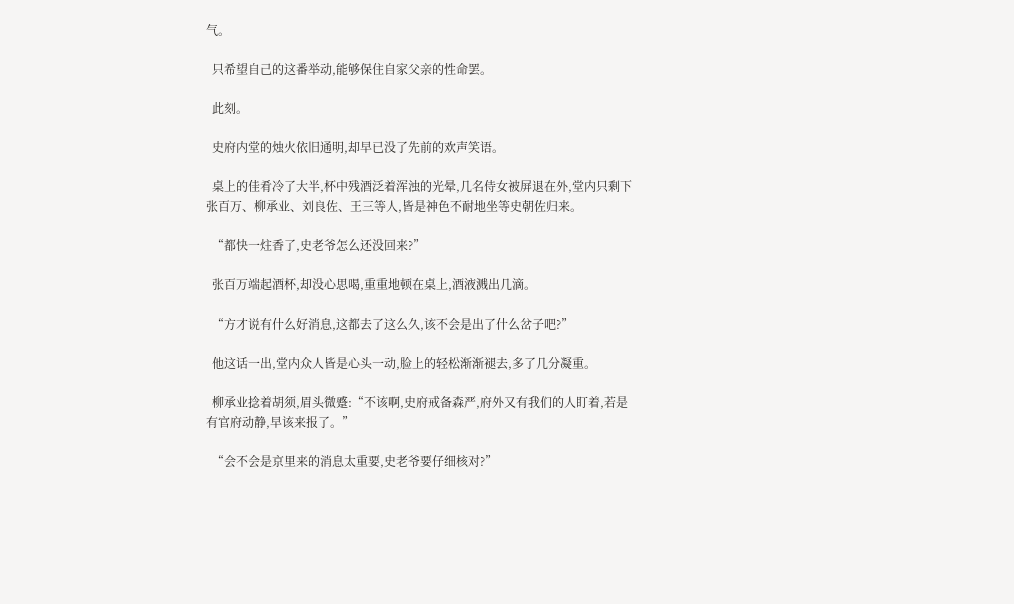气。

  只希望自己的这番举动,能够保住自家父亲的性命罢。

  此刻。

  史府内堂的烛火依旧通明,却早已没了先前的欢声笑语。

  桌上的佳肴冷了大半,杯中残酒泛着浑浊的光晕,几名侍女被屏退在外,堂内只剩下张百万、柳承业、刘良佐、王三等人,皆是神色不耐地坐等史朝佐归来。

  “都快一炷香了,史老爷怎么还没回来?”

  张百万端起酒杯,却没心思喝,重重地顿在桌上,酒液溅出几滴。

  “方才说有什么好消息,这都去了这么久,该不会是出了什么岔子吧?”

  他这话一出,堂内众人皆是心头一动,脸上的轻松渐渐褪去,多了几分凝重。

  柳承业捻着胡须,眉头微蹙:“不该啊,史府戒备森严,府外又有我们的人盯着,若是有官府动静,早该来报了。”

  “会不会是京里来的消息太重要,史老爷要仔细核对?”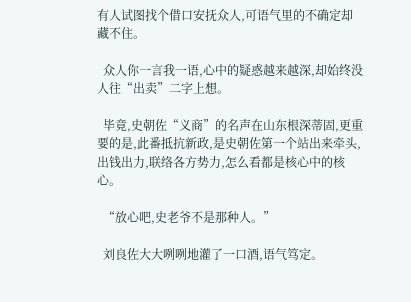有人试图找个借口安抚众人,可语气里的不确定却藏不住。

  众人你一言我一语,心中的疑惑越来越深,却始终没人往“出卖”二字上想。

  毕竟,史朝佐“义商”的名声在山东根深蒂固,更重要的是,此番抵抗新政,是史朝佐第一个站出来牵头,出钱出力,联络各方势力,怎么看都是核心中的核心。

  “放心吧,史老爷不是那种人。”

  刘良佐大大咧咧地灌了一口酒,语气笃定。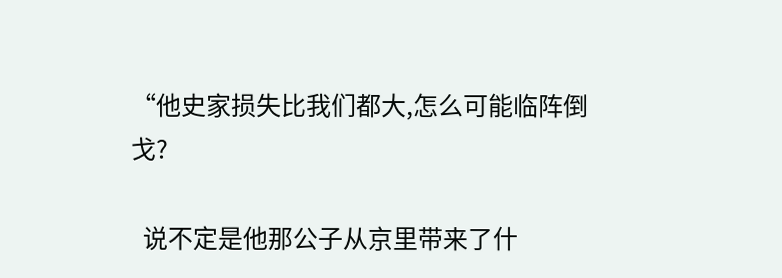“他史家损失比我们都大,怎么可能临阵倒戈?

  说不定是他那公子从京里带来了什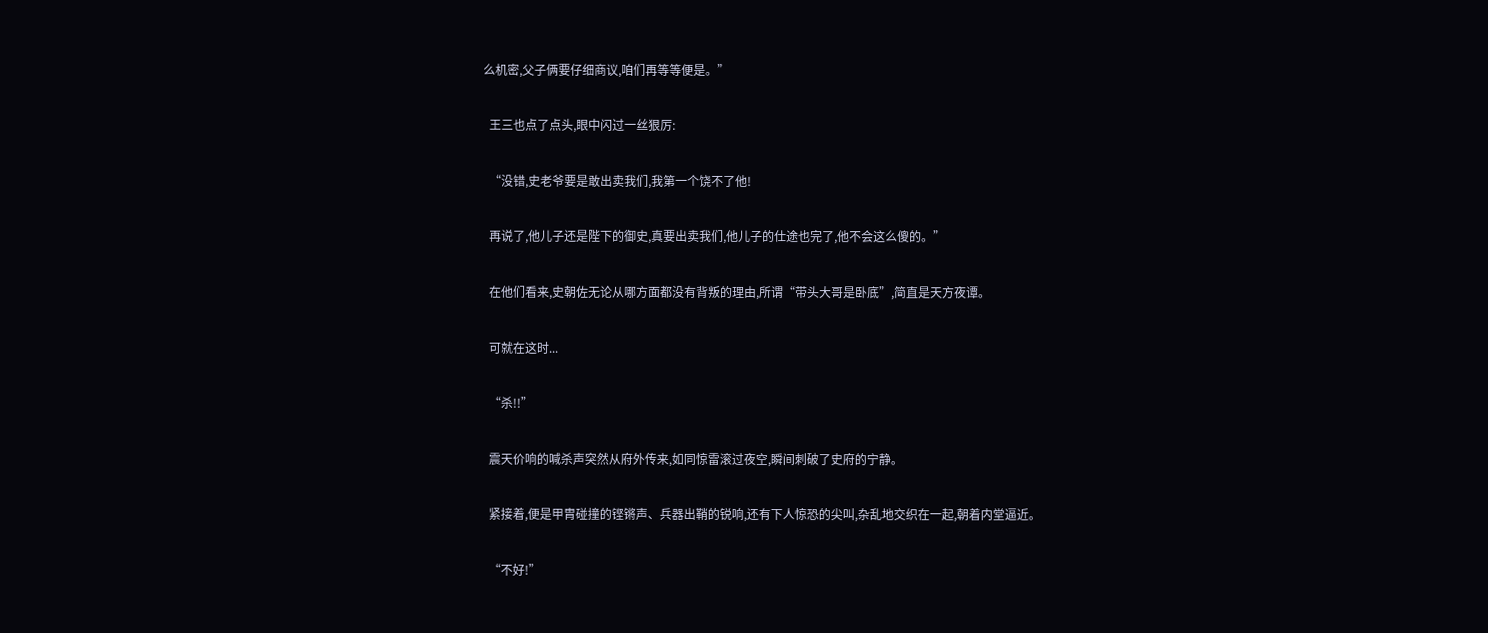么机密,父子俩要仔细商议,咱们再等等便是。”

  王三也点了点头,眼中闪过一丝狠厉:

  “没错,史老爷要是敢出卖我们,我第一个饶不了他!

  再说了,他儿子还是陛下的御史,真要出卖我们,他儿子的仕途也完了,他不会这么傻的。”

  在他们看来,史朝佐无论从哪方面都没有背叛的理由,所谓“带头大哥是卧底”,简直是天方夜谭。

  可就在这时...

  “杀!!”

  震天价响的喊杀声突然从府外传来,如同惊雷滚过夜空,瞬间刺破了史府的宁静。

  紧接着,便是甲胄碰撞的铿锵声、兵器出鞘的锐响,还有下人惊恐的尖叫,杂乱地交织在一起,朝着内堂逼近。

  “不好!”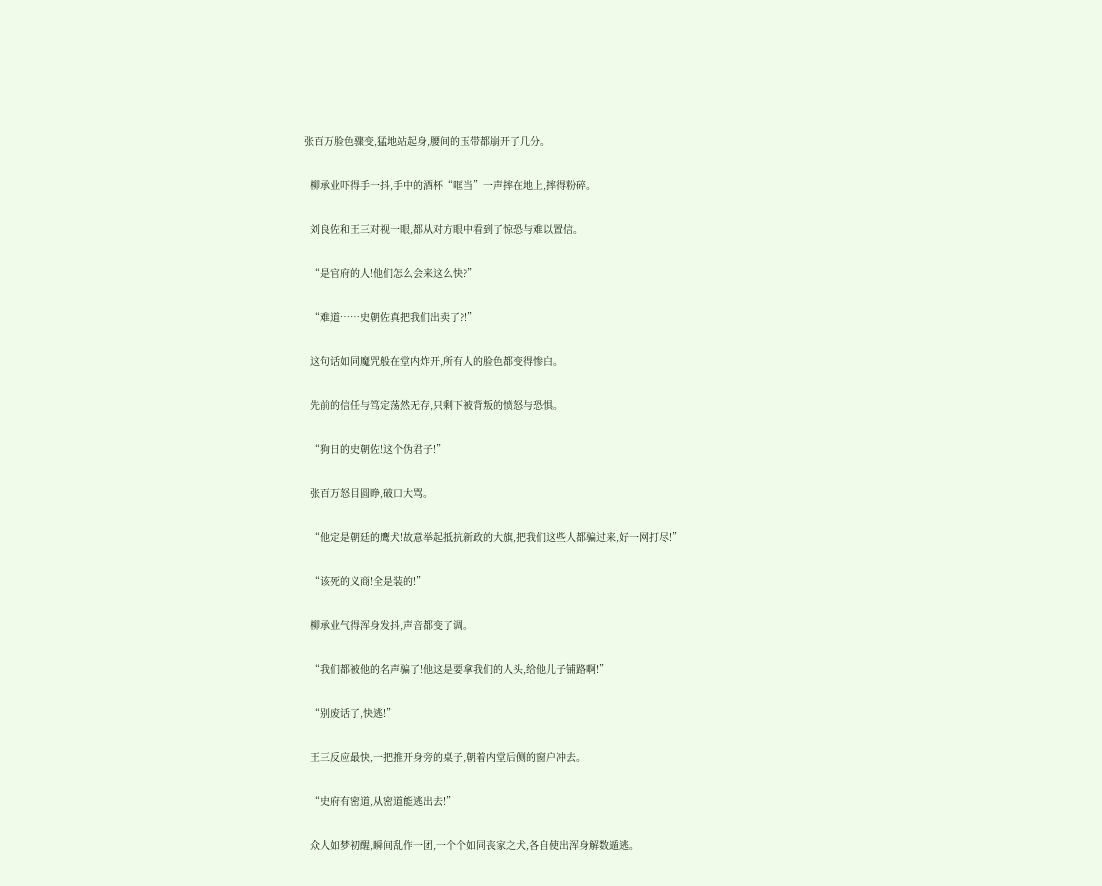张百万脸色骤变,猛地站起身,腰间的玉带都崩开了几分。

  柳承业吓得手一抖,手中的酒杯“哐当”一声摔在地上,摔得粉碎。

  刘良佐和王三对视一眼,都从对方眼中看到了惊恐与难以置信。

  “是官府的人!他们怎么会来这么快?”

  “难道……史朝佐真把我们出卖了?!”

  这句话如同魔咒般在堂内炸开,所有人的脸色都变得惨白。

  先前的信任与笃定荡然无存,只剩下被背叛的愤怒与恐惧。

  “狗日的史朝佐!这个伪君子!”

  张百万怒目圆睁,破口大骂。

  “他定是朝廷的鹰犬!故意举起抵抗新政的大旗,把我们这些人都骗过来,好一网打尽!”

  “该死的义商!全是装的!”

  柳承业气得浑身发抖,声音都变了调。

  “我们都被他的名声骗了!他这是要拿我们的人头,给他儿子铺路啊!”

  “别废话了,快逃!”

  王三反应最快,一把推开身旁的桌子,朝着内堂后侧的窗户冲去。

  “史府有密道,从密道能逃出去!”

  众人如梦初醒,瞬间乱作一团,一个个如同丧家之犬,各自使出浑身解数遁逃。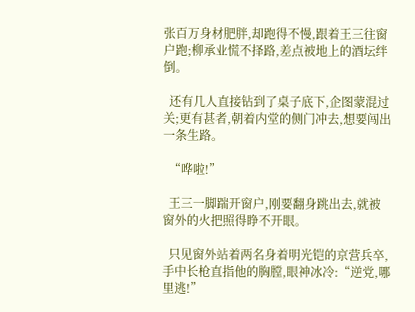张百万身材肥胖,却跑得不慢,跟着王三往窗户跑;柳承业慌不择路,差点被地上的酒坛绊倒。

  还有几人直接钻到了桌子底下,企图蒙混过关;更有甚者,朝着内堂的侧门冲去,想要闯出一条生路。

  “哗啦!”

  王三一脚踹开窗户,刚要翻身跳出去,就被窗外的火把照得睁不开眼。

  只见窗外站着两名身着明光铠的京营兵卒,手中长枪直指他的胸膛,眼神冰冷:“逆党,哪里逃!”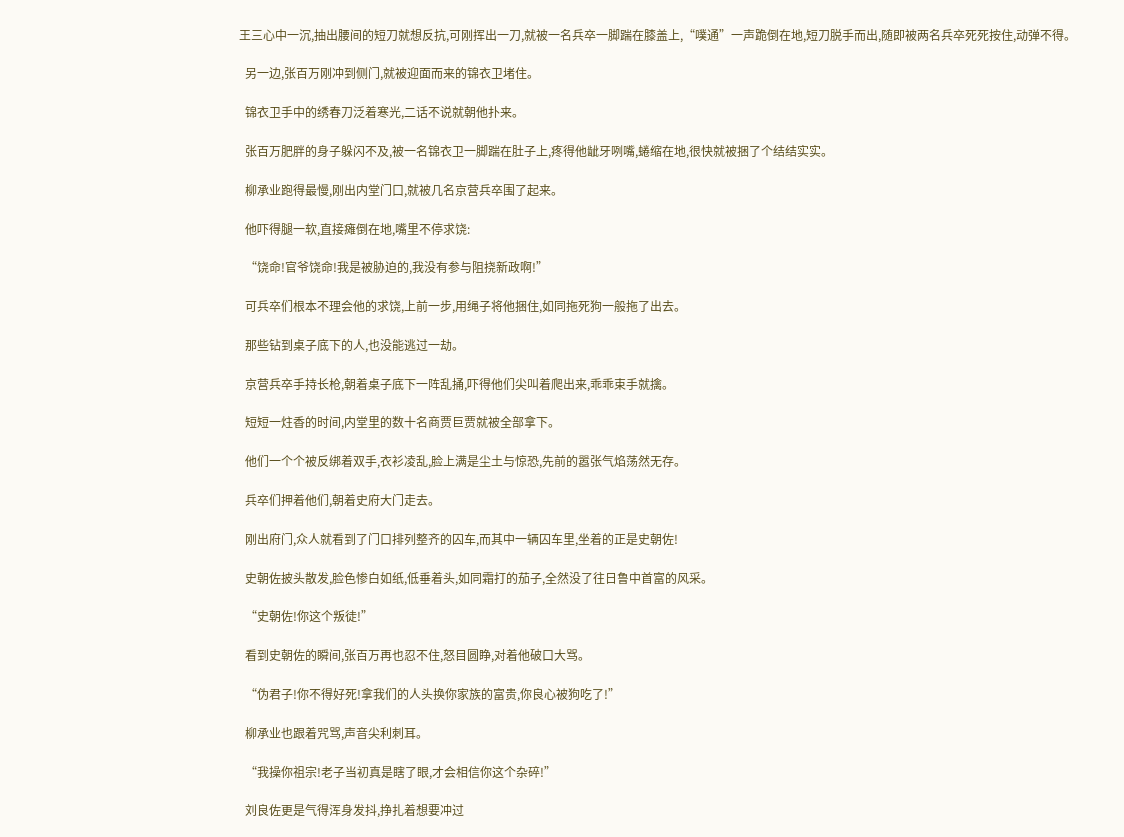王三心中一沉,抽出腰间的短刀就想反抗,可刚挥出一刀,就被一名兵卒一脚踹在膝盖上,“噗通”一声跪倒在地,短刀脱手而出,随即被两名兵卒死死按住,动弹不得。

  另一边,张百万刚冲到侧门,就被迎面而来的锦衣卫堵住。

  锦衣卫手中的绣春刀泛着寒光,二话不说就朝他扑来。

  张百万肥胖的身子躲闪不及,被一名锦衣卫一脚踹在肚子上,疼得他龇牙咧嘴,蜷缩在地,很快就被捆了个结结实实。

  柳承业跑得最慢,刚出内堂门口,就被几名京营兵卒围了起来。

  他吓得腿一软,直接瘫倒在地,嘴里不停求饶:

  “饶命!官爷饶命!我是被胁迫的,我没有参与阻挠新政啊!”

  可兵卒们根本不理会他的求饶,上前一步,用绳子将他捆住,如同拖死狗一般拖了出去。

  那些钻到桌子底下的人,也没能逃过一劫。

  京营兵卒手持长枪,朝着桌子底下一阵乱捅,吓得他们尖叫着爬出来,乖乖束手就擒。

  短短一炷香的时间,内堂里的数十名商贾巨贾就被全部拿下。

  他们一个个被反绑着双手,衣衫凌乱,脸上满是尘土与惊恐,先前的嚣张气焰荡然无存。

  兵卒们押着他们,朝着史府大门走去。

  刚出府门,众人就看到了门口排列整齐的囚车,而其中一辆囚车里,坐着的正是史朝佐!

  史朝佐披头散发,脸色惨白如纸,低垂着头,如同霜打的茄子,全然没了往日鲁中首富的风采。

  “史朝佐!你这个叛徒!”

  看到史朝佐的瞬间,张百万再也忍不住,怒目圆睁,对着他破口大骂。

  “伪君子!你不得好死!拿我们的人头换你家族的富贵,你良心被狗吃了!”

  柳承业也跟着咒骂,声音尖利刺耳。

  “我操你祖宗!老子当初真是瞎了眼,才会相信你这个杂碎!”

  刘良佐更是气得浑身发抖,挣扎着想要冲过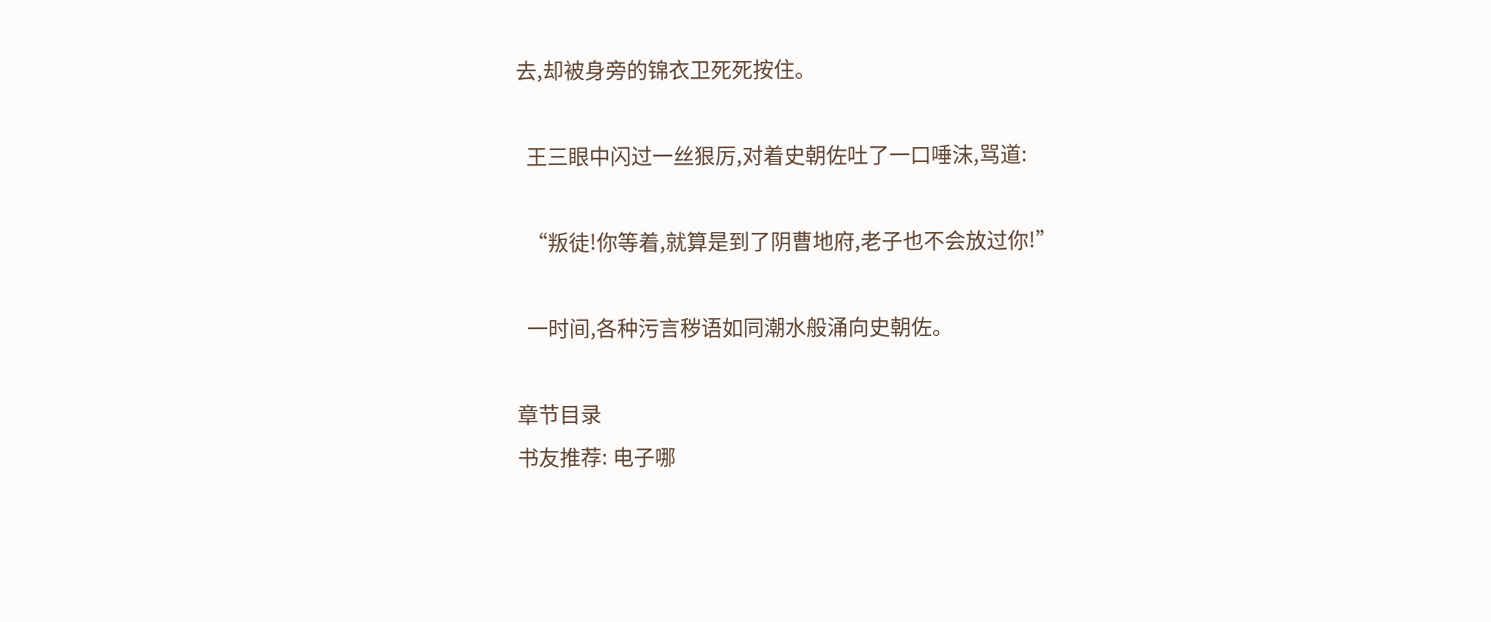去,却被身旁的锦衣卫死死按住。

  王三眼中闪过一丝狠厉,对着史朝佐吐了一口唾沫,骂道:

  “叛徒!你等着,就算是到了阴曹地府,老子也不会放过你!”

  一时间,各种污言秽语如同潮水般涌向史朝佐。

章节目录
书友推荐: 电子哪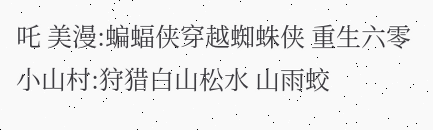吒 美漫:蝙蝠侠穿越蜘蛛侠 重生六零小山村:狩猎白山松水 山雨蛟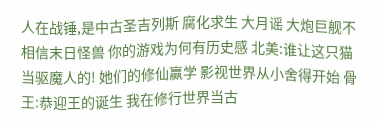人在战锤,是中古圣吉列斯 腐化求生 大月谣 大炮巨舰不相信末日怪兽 你的游戏为何有历史感 北美:谁让这只猫当驱魔人的! 她们的修仙赢学 影视世界从小舍得开始 骨王:恭迎王的诞生 我在修行世界当古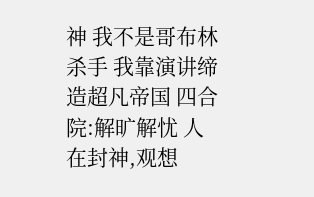神 我不是哥布林杀手 我靠演讲缔造超凡帝国 四合院:解旷解忧 人在封神,观想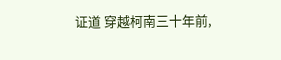证道 穿越柯南三十年前,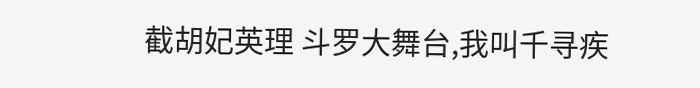截胡妃英理 斗罗大舞台,我叫千寻疾